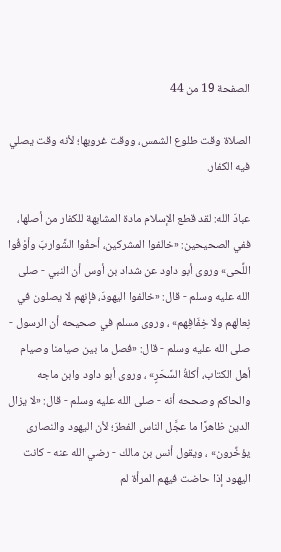الصفحة 19 من 44

الصلاة وقت طلوع الشمس، ووقت غروبها؛ لأنه وقت يصلي فيه الكفار.

عبادَ الله: لقد قطع الإسلام مادة المشابهة للكفار من أصلها، ففي الصحيحين: «خالفوا المشركين، أحفُوا الشَّواربَ وأوْفُوا اللِّحى» وروى أبو داود عن شداد بن أوس أن النبي - صلى الله عليه وسلم - قال: «خالفوا اليهودَ، فإنهم لا يصلون في نِعالهم ولا خِفَافِهم» ، وروى مسلم في صحيحه أن الرسول - صلى الله عليه وسلم - قال: «فصل ما بين صيامنا وصيام أهل الكتاب، أكلةُ السَّحَرٍ» ، وروى أبو داود وابن ماجه والحاكم وصححه أنه - صلى الله عليه وسلم - قال: «لا يزال الدين ظاهرًا ما عجَّل الناس الفطرَ؛ لأن اليهود والنصارى يؤخِّرون» ، ويقول أنس بن مالك - رضي الله عنه - كانت اليهود إذا حاضت فيهم المرأة لم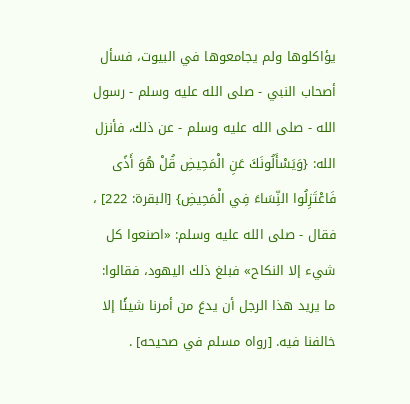يؤاكلوها ولم يجامعوها في البيوت، فسأل أصحاب النبي - صلى الله عليه وسلم - رسول الله - صلى الله عليه وسلم - عن ذلك، فأنزل الله: {وَيَسْأَلُونَكَ عَنِ الْمَحِيضِ قُلْ هُوَ أَذًى فَاعْتَزِلُوا النِّسَاءَ فِي الْمَحِيضِ} [البقرة: 222] ، فقال - صلى الله عليه وسلم: «اصنعوا كل شيء إلا النكاح» فبلغ ذلك اليهود، فقالوا: ما يريد هذا الرجل أن يدعَ من أمرنا شيئًا إلا خالفنا فيه. [رواه مسلم في صحيحه] .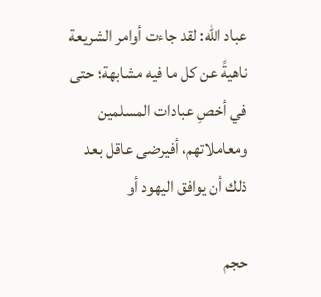عباد الله: لقد جاءت أوامر الشريعة ناهيةً عن كل ما فيه مشابهة؛ حتى في أخصِ عبادات المسلمين ومعاملاتهم، أفيرضى عاقل بعد ذلك أن يوافق اليهود أو

حجم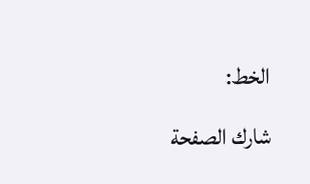الخط:
شارك الصفحة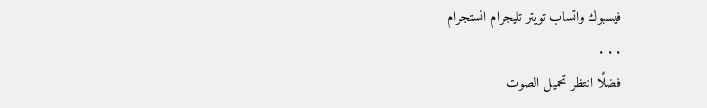فيسبوك واتساب تويتر تليجرام انستجرام
. . .
فضلًا انتظر تحميل الصوت